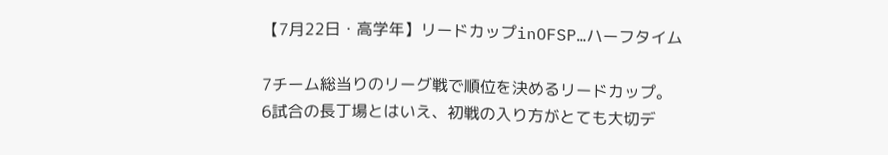【7月22日・高学年】リードカップinOFSP…ハーフタイム

7チーム総当りのリーグ戦で順位を決めるリードカップ。
6試合の長丁場とはいえ、初戦の入り方がとても大切デ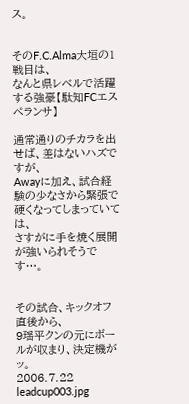ス。


そのF.C.Alma大垣の1戦目は、
なんと県レベルで活躍する強豪【駄知FCエスペランサ】

通常通りのチカラを出せば、差はないハズですが、
Awayに加え、試合経験の少なさから緊張で硬くなってしまっていては、
さすがに手を焼く展開が強いられそうです…。


その試合、キックオフ直後から、
9瑶平クンの元にボールが収まり、決定機がッ。
2006.7.22 leadcup003.jpg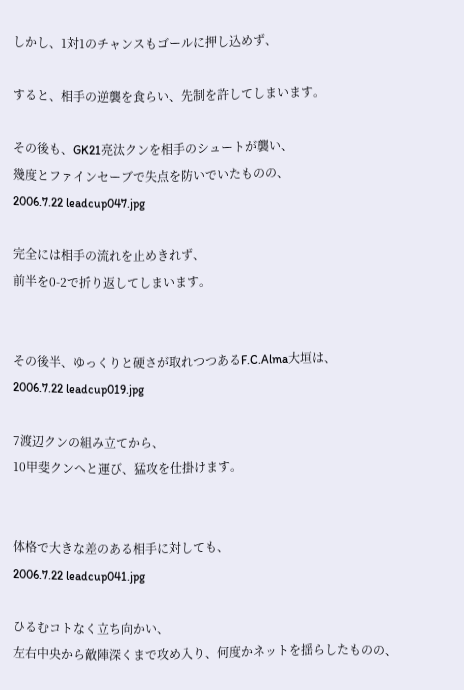しかし、1対1のチャンスもゴールに押し込めず、

すると、相手の逆襲を食らい、先制を許してしまいます。

その後も、GK21亮汰クンを相手のシュートが襲い、
幾度とファインセーブで失点を防いでいたものの、
2006.7.22 leadcup047.jpg

完全には相手の流れを止めきれず、
前半を0-2で折り返してしまいます。


その後半、ゆっくりと硬さが取れつつあるF.C.Alma大垣は、
2006.7.22 leadcup019.jpg

7渡辺クンの組み立てから、
10甲斐クンへと運び、猛攻を仕掛けます。


体格で大きな差のある相手に対しても、
2006.7.22 leadcup041.jpg

ひるむコトなく立ち向かい、
左右中央から敵陣深くまで攻め入り、何度かネットを揺らしたものの、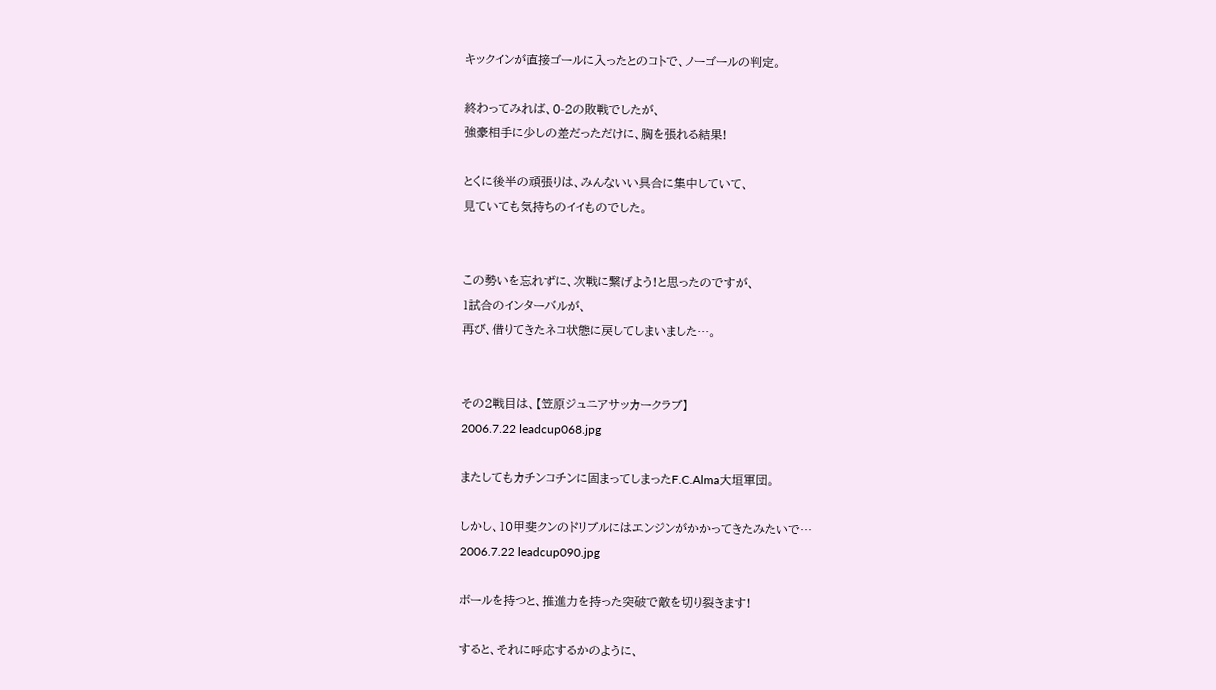キックインが直接ゴールに入ったとのコトで、ノーゴールの判定。

終わってみれば、0-2の敗戦でしたが、
強豪相手に少しの差だっただけに、胸を張れる結果!

とくに後半の頑張りは、みんないい具合に集中していて、
見ていても気持ちのイイものでした。


この勢いを忘れずに、次戦に繋げよう!と思ったのですが、
1試合のインターバルが、
再び、借りてきたネコ状態に戻してしまいました…。


その2戦目は、【笠原ジュニアサッカークラブ】
2006.7.22 leadcup068.jpg

またしてもカチンコチンに固まってしまったF.C.Alma大垣軍団。

しかし、10甲斐クンのドリブルにはエンジンがかかってきたみたいで…
2006.7.22 leadcup090.jpg

ボールを持つと、推進力を持った突破で敵を切り裂きます!

すると、それに呼応するかのように、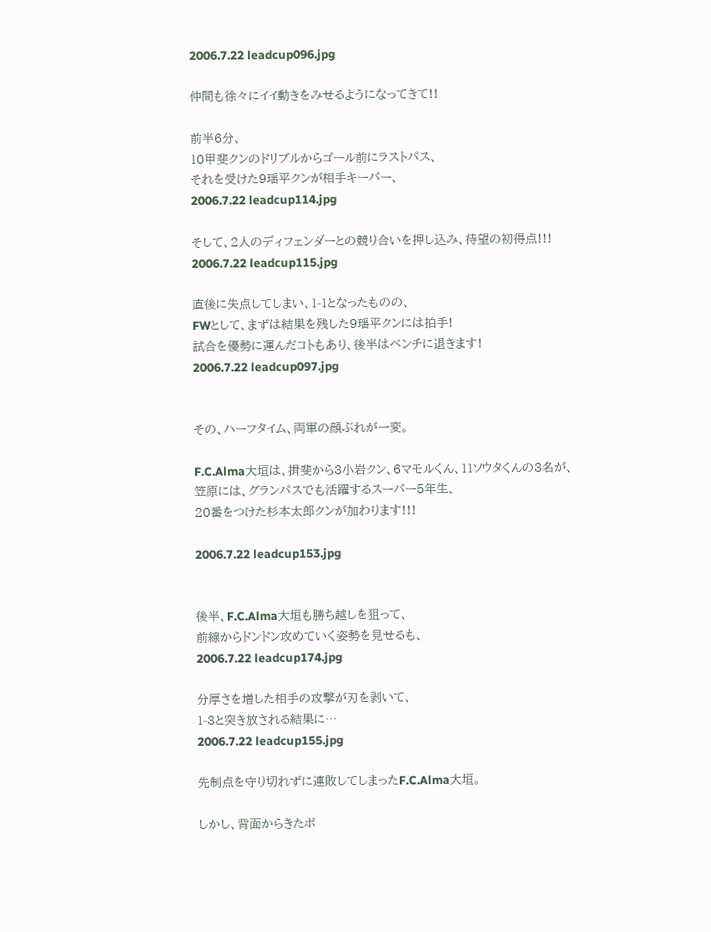2006.7.22 leadcup096.jpg

仲間も徐々にイイ動きをみせるようになってきて!!

前半6分、
10甲斐クンのドリブルからゴール前にラストパス、
それを受けた9瑶平クンが相手キーパー、
2006.7.22 leadcup114.jpg

そして、2人のディフェンダーとの競り合いを押し込み、待望の初得点!!!
2006.7.22 leadcup115.jpg

直後に失点してしまい、1-1となったものの、
FWとして、まずは結果を残した9瑶平クンには拍手!
試合を優勢に運んだコトもあり、後半はベンチに退きます!
2006.7.22 leadcup097.jpg


その、ハーフタイム、両軍の顔ぶれが一変。

F.C.Alma大垣は、揖斐から3小岩クン、6マモルくん、11ソウタくんの3名が、
笠原には、グランパスでも活躍するスーパー5年生、
20番をつけた杉本太郎クンが加わります!!!

2006.7.22 leadcup153.jpg


後半、F.C.Alma大垣も勝ち越しを狙って、
前線からドンドン攻めていく姿勢を見せるも、
2006.7.22 leadcup174.jpg

分厚さを増した相手の攻撃が刃を剥いて、
1-3と突き放される結果に…
2006.7.22 leadcup155.jpg

先制点を守り切れずに連敗してしまったF.C.Alma大垣。

しかし、背面からきたボ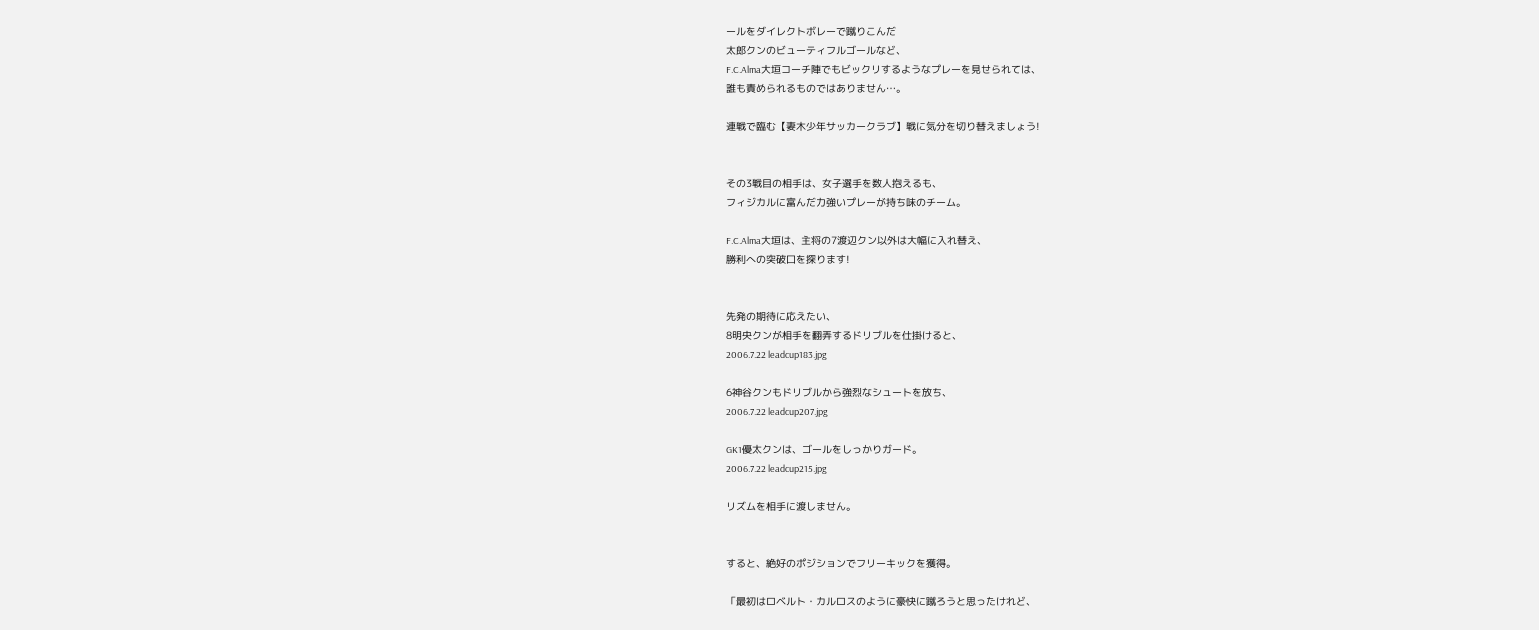ールをダイレクトボレーで蹴りこんだ
太郎クンのビューティフルゴールなど、
F.C.Alma大垣コーチ陣でもビックリするようなプレーを見せられては、
誰も責められるものではありません…。

連戦で臨む【妻木少年サッカークラブ】戦に気分を切り替えましょう!


その3戦目の相手は、女子選手を数人抱えるも、
フィジカルに富んだ力強いプレーが持ち味のチーム。

F.C.Alma大垣は、主将の7渡辺クン以外は大幅に入れ替え、
勝利への突破口を探ります!


先発の期待に応えたい、
8明央クンが相手を翻弄するドリブルを仕掛けると、
2006.7.22 leadcup183.jpg

6神谷クンもドリブルから強烈なシュートを放ち、
2006.7.22 leadcup207.jpg

GK1優太クンは、ゴールをしっかりガード。
2006.7.22 leadcup215.jpg

リズムを相手に渡しません。


すると、絶好のポジションでフリーキックを獲得。

「最初はロベルト・カルロスのように豪快に蹴ろうと思ったけれど、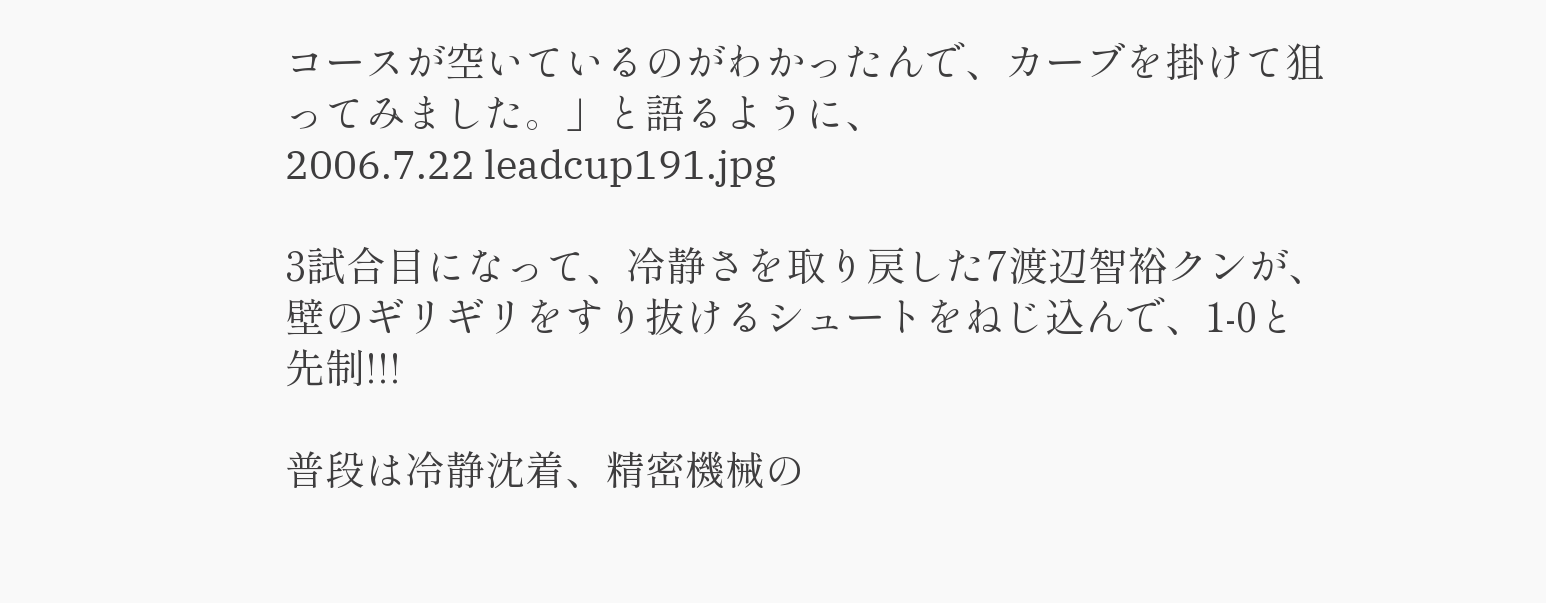コースが空いているのがわかったんで、カーブを掛けて狙ってみました。」と語るように、
2006.7.22 leadcup191.jpg

3試合目になって、冷静さを取り戻した7渡辺智裕クンが、
壁のギリギリをすり抜けるシュートをねじ込んで、1-0と先制!!!

普段は冷静沈着、精密機械の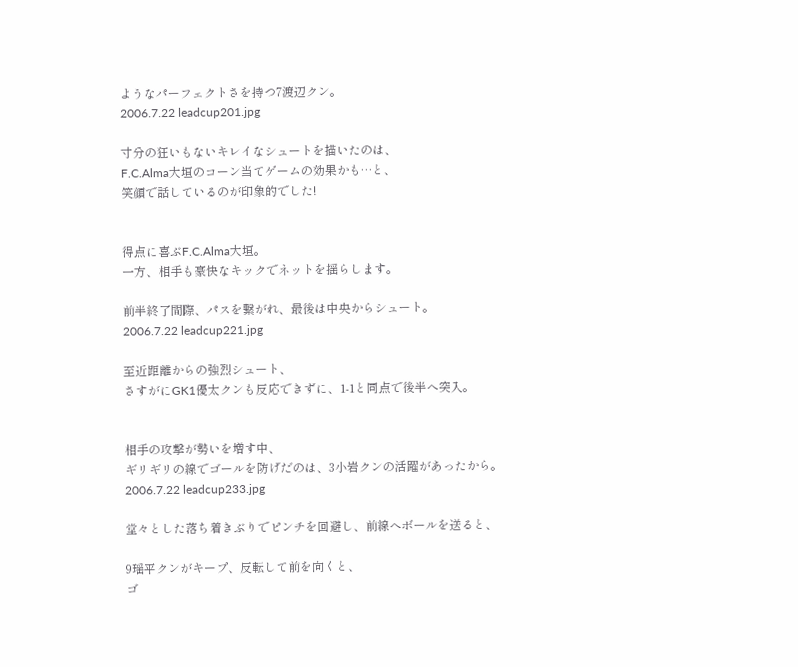ようなパーフェクトさを持つ7渡辺クン。
2006.7.22 leadcup201.jpg

寸分の狂いもないキレイなシュートを描いたのは、
F.C.Alma大垣のコーン当てゲームの効果かも…と、
笑顔で話しているのが印象的でした!


得点に喜ぶF.C.Alma大垣。
一方、相手も豪快なキックでネットを揺らします。

前半終了間際、パスを繋がれ、最後は中央からシュート。
2006.7.22 leadcup221.jpg

至近距離からの強烈シュート、
さすがにGK1優太クンも反応できずに、1-1と同点で後半へ突入。


相手の攻撃が勢いを増す中、
ギリギリの線でゴールを防げだのは、3小岩クンの活躍があったから。
2006.7.22 leadcup233.jpg

堂々とした落ち着きぶりでピンチを回避し、前線へボールを送ると、

9瑶平クンがキープ、反転して前を向くと、
ゴ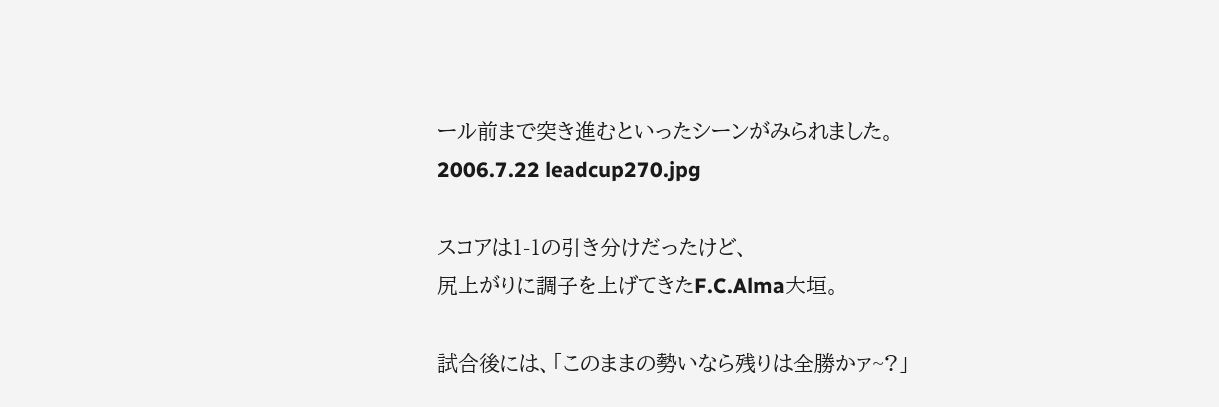ール前まで突き進むといったシーンがみられました。
2006.7.22 leadcup270.jpg

スコアは1-1の引き分けだったけど、
尻上がりに調子を上げてきたF.C.Alma大垣。

試合後には、「このままの勢いなら残りは全勝かァ~?」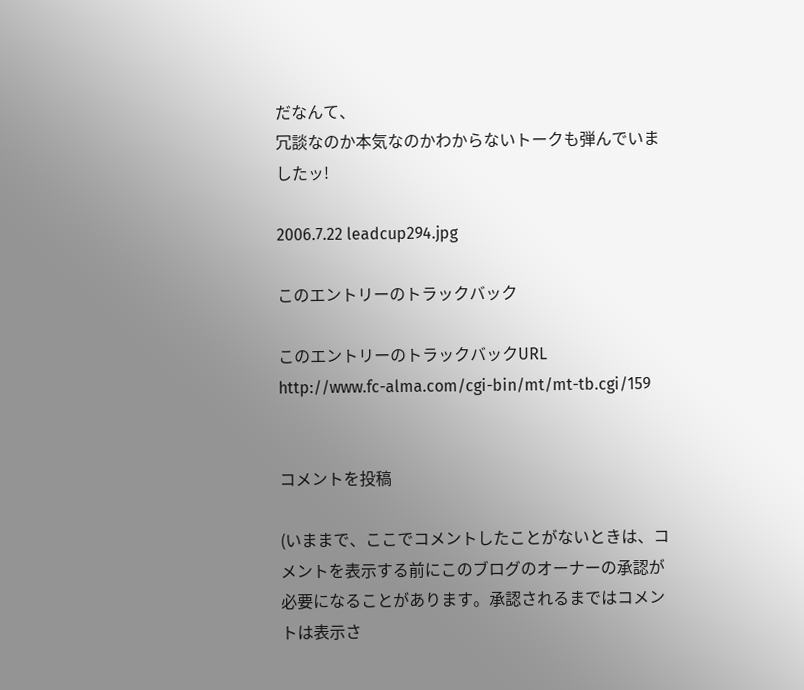だなんて、
冗談なのか本気なのかわからないトークも弾んでいましたッ!

2006.7.22 leadcup294.jpg

このエントリーのトラックバック

このエントリーのトラックバックURL
http://www.fc-alma.com/cgi-bin/mt/mt-tb.cgi/159


コメントを投稿

(いままで、ここでコメントしたことがないときは、コメントを表示する前にこのブログのオーナーの承認が必要になることがあります。承認されるまではコメントは表示さ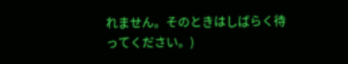れません。そのときはしばらく待ってください。)